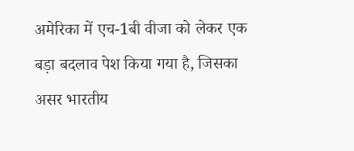अमेरिका में एच-1बी वीजा को लेकर एक बड़ा बदलाव पेश किया गया है, जिसका असर भारतीय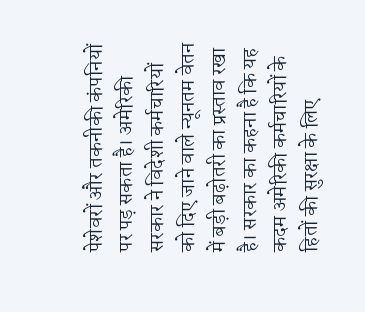पेशेवरों और तकनीकी कंपनियों पर पड़ सकता है। अमेरिकी सरकार ने विदेशी कर्मचारियों को दिए जाने वाले न्यूनतम वेतन में बड़ी बढ़ोतरी का प्रस्ताव रखा है। सरकार का कहना है कि यह कदम अमेरिकी कर्मचारियों के हितों की सुरक्षा के लिए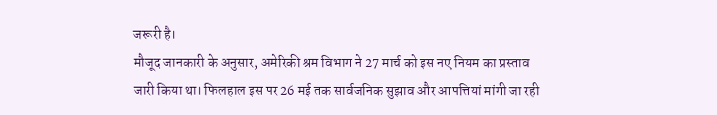जरूरी है।
मौजूद जानकारी के अनुसार, अमेरिकी श्रम विभाग ने 27 मार्च को इस नए नियम का प्रस्ताव जारी किया था। फिलहाल इस पर 26 मई तक सार्वजनिक सुझाव और आपत्तियां मांगी जा रही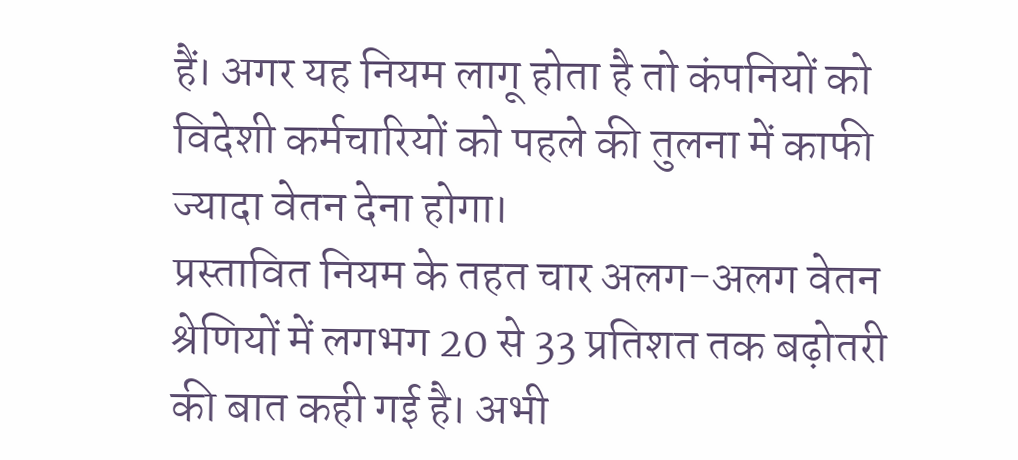हैं। अगर यह नियम लागू होता है तो कंपनियों को विदेशी कर्मचारियों को पहले की तुलना में काफी ज्यादा वेतन देना होगा।
प्रस्तावित नियम के तहत चार अलग-अलग वेतन श्रेणियों में लगभग 20 से 33 प्रतिशत तक बढ़ोतरी की बात कही गई है। अभी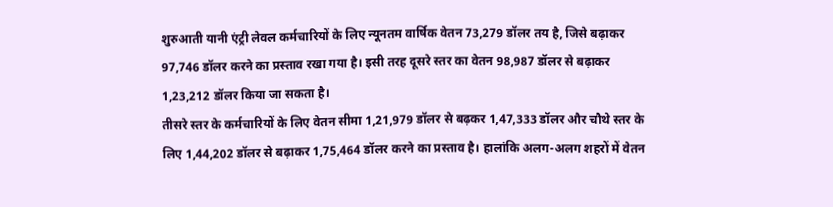शुरुआती यानी एंट्री लेवल कर्मचारियों के लिए न्यूनतम वार्षिक वेतन 73,279 डॉलर तय है, जिसे बढ़ाकर 97,746 डॉलर करने का प्रस्ताव रखा गया है। इसी तरह दूसरे स्तर का वेतन 98,987 डॉलर से बढ़ाकर 1,23,212 डॉलर किया जा सकता है।
तीसरे स्तर के कर्मचारियों के लिए वेतन सीमा 1,21,979 डॉलर से बढ़कर 1,47,333 डॉलर और चौथे स्तर के लिए 1,44,202 डॉलर से बढ़ाकर 1,75,464 डॉलर करने का प्रस्ताव है। हालांकि अलग-अलग शहरों में वेतन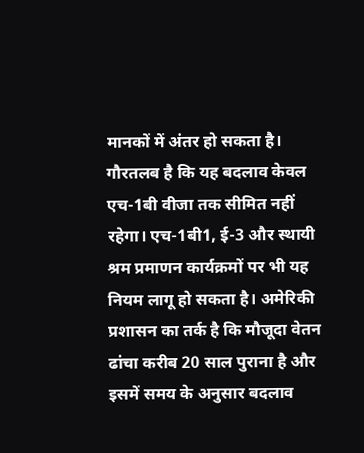मानकों में अंतर हो सकता है।
गौरतलब है कि यह बदलाव केवल एच-1बी वीजा तक सीमित नहीं रहेगा। एच-1बी1, ई-3 और स्थायी श्रम प्रमाणन कार्यक्रमों पर भी यह नियम लागू हो सकता है। अमेरिकी प्रशासन का तर्क है कि मौजूदा वेतन ढांचा करीब 20 साल पुराना है और इसमें समय के अनुसार बदलाव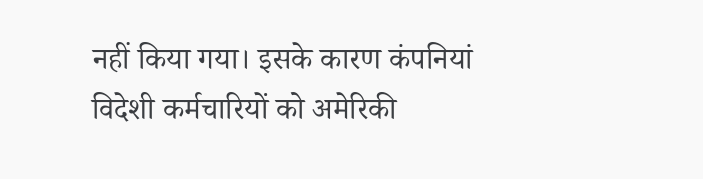नहीं किया गया। इसके कारण कंपनियां विदेशी कर्मचारियों को अमेरिकी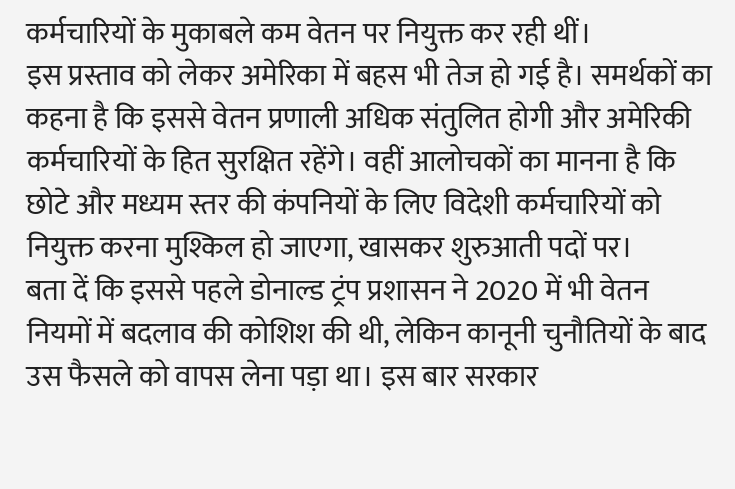कर्मचारियों के मुकाबले कम वेतन पर नियुक्त कर रही थीं।
इस प्रस्ताव को लेकर अमेरिका में बहस भी तेज हो गई है। समर्थकों का कहना है कि इससे वेतन प्रणाली अधिक संतुलित होगी और अमेरिकी कर्मचारियों के हित सुरक्षित रहेंगे। वहीं आलोचकों का मानना है कि छोटे और मध्यम स्तर की कंपनियों के लिए विदेशी कर्मचारियों को नियुक्त करना मुश्किल हो जाएगा, खासकर शुरुआती पदों पर।
बता दें कि इससे पहले डोनाल्ड ट्रंप प्रशासन ने 2020 में भी वेतन नियमों में बदलाव की कोशिश की थी, लेकिन कानूनी चुनौतियों के बाद उस फैसले को वापस लेना पड़ा था। इस बार सरकार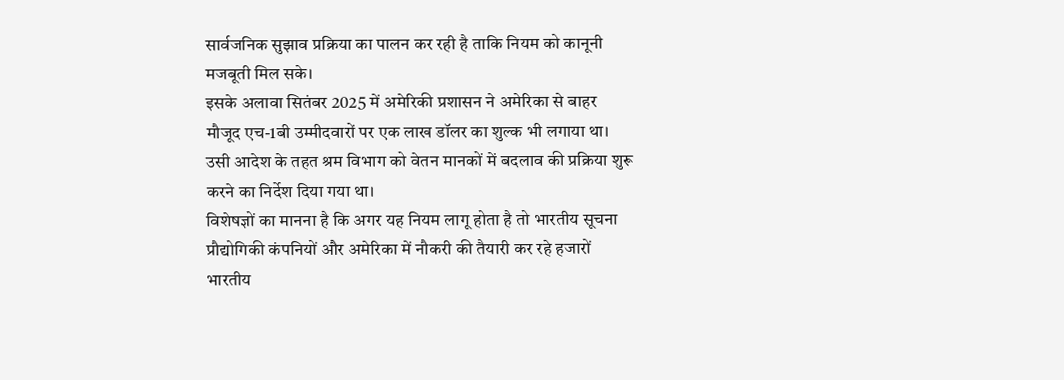सार्वजनिक सुझाव प्रक्रिया का पालन कर रही है ताकि नियम को कानूनी मजबूती मिल सके।
इसके अलावा सितंबर 2025 में अमेरिकी प्रशासन ने अमेरिका से बाहर मौजूद एच-1बी उम्मीदवारों पर एक लाख डॉलर का शुल्क भी लगाया था। उसी आदेश के तहत श्रम विभाग को वेतन मानकों में बदलाव की प्रक्रिया शुरू करने का निर्देश दिया गया था।
विशेषज्ञों का मानना है कि अगर यह नियम लागू होता है तो भारतीय सूचना प्रौद्योगिकी कंपनियों और अमेरिका में नौकरी की तैयारी कर रहे हजारों भारतीय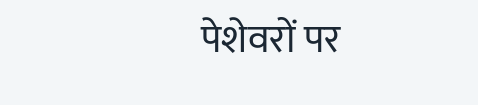पेशेवरों पर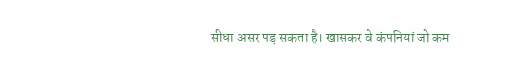सीधा असर पड़ सकता है। खासकर वे कंपनियां जो कम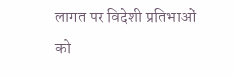लागत पर विदेशी प्रतिभाओं को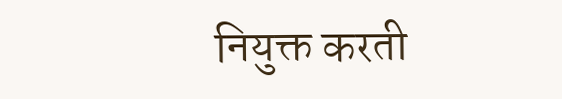नियुक्त करती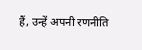हैं, उन्हें अपनी रणनीति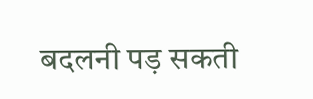बदलनी पड़ सकती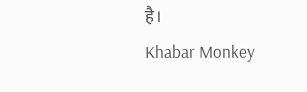है।
Khabar Monkey